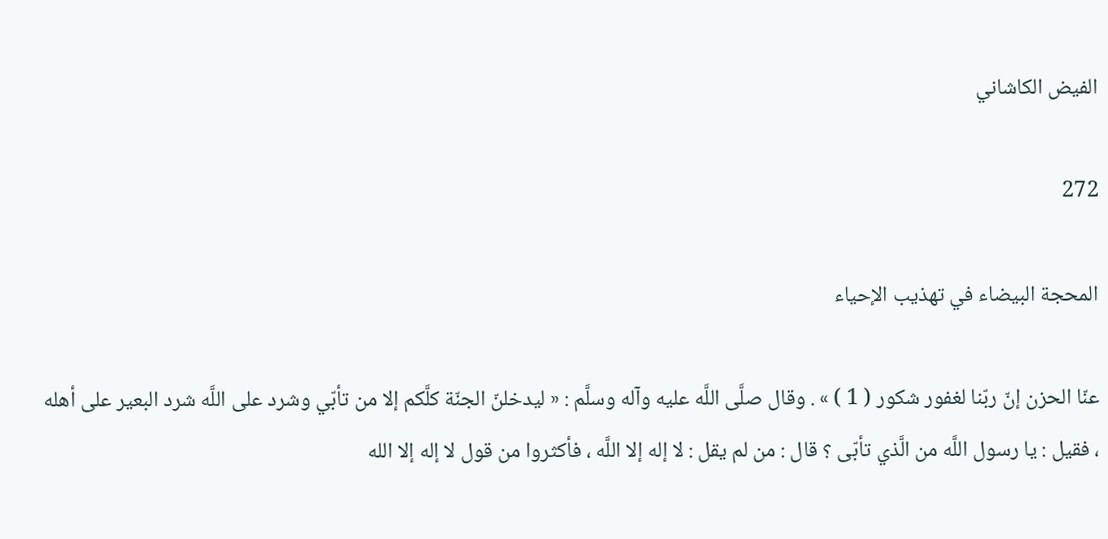الفيض الكاشاني

272

المحجة البيضاء في تهذيب الإحياء

عنّا الحزن إنّ ربّنا لغفور شكور ( 1 ) » . وقال صلَّى اللَّه عليه وآله وسلَّم : « ليدخلنّ الجنّة كلَّكم إلا من تأبّي وشرد على اللَّه شرد البعير على أهله ، فقيل : يا رسول اللَّه من الَّذي تأبّى ؟ قال : من لم يقل : لا إله إلا اللَّه ، فأكثروا من قول لا إله إلا الله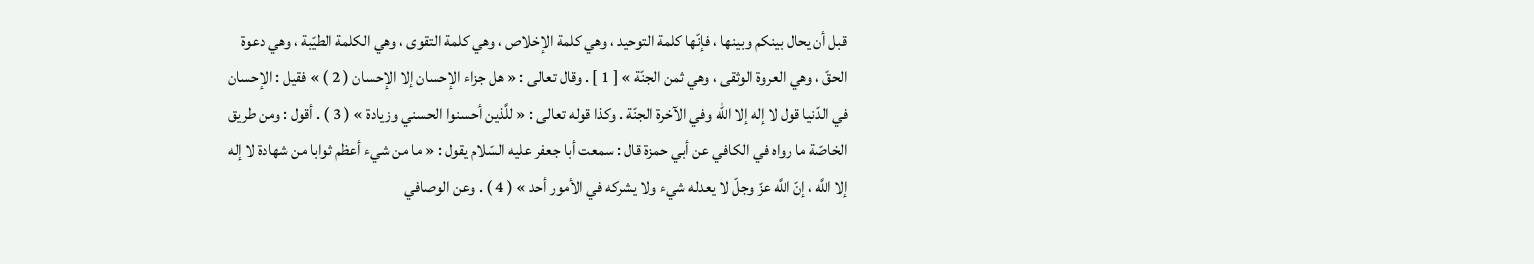قبل أن يحال بينكم وبينها ، فإنّها كلمة التوحيد ، وهي كلمة الإخلاص ، وهي كلمة التقوى ، وهي الكلمة الطيّبة ، وهي دعوة الحقّ ، وهي العروة الوثقى ، وهي ثمن الجنّة » [ 1 ] . وقال تعالى : « هل جزاء الإحسان إلا الإحسان ( 2 ) » فقيل : الإحسان في الدّنيا قول لا إله إلا الله وفي الآخرة الجنّة . وكذا قوله تعالى : « للَّذين أحسنوا الحسني وزيادة » ( 3 ) . أقول : ومن طريق الخاصّة ما رواه في الكافي عن أبي حمزة قال : سمعت أبا جعفر عليه السّلام يقول : « ما من شيء أعظم ثوابا من شهادة لا إله إلا اللَّه ، إنّ اللَّه عزّ وجلّ لا يعدله شيء ولا يشركه في الأمور أحد » ( 4 ) . وعن الوصافي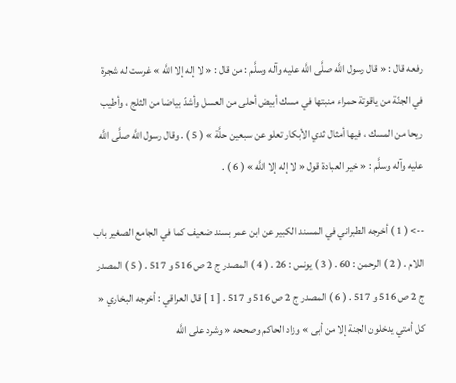رفعه قال : « قال رسول اللَّه صلَّى اللَّه عليه وآله وسلَّم : من قال : « لا إله إلا اللَّه » غرست له شجرة في الجنّة من ياقوتة حمراء منبتها في مسك أبيض أحلى من العسل وأشدّ بياضا من الثلج ، وأطيب ريحا من المسك ، فيها أمثال ثدي الأبكار تعلو عن سبعين حلَّة » ( 5 ) . وقال رسول اللَّه صلَّى اللَّه عليه وآله وسلَّم : « خير العبادة قول « لا إله إلا اللَّه » ( 6 ) .

--> ( 1 ) أخرجه الطبراني في المسند الكبير عن ابن عمر بسند ضعيف كما في الجامع الصغير باب اللام . ( 2 ) الرحمن : 60 . ( 3 ) يونس : 26 . ( 4 ) المصدر ج 2 ص 516 و 517 . ( 5 ) المصدر ج 2 ص 516 و 517 . ( 6 ) المصدر ج 2 ص 516 و 517 . [ 1 ] قال العراقي : أخرجه البخاري « كل أمتي يدخلون الجنة إلا من أبى » وزاد الحاكم وصححه « وشرد على اللَّه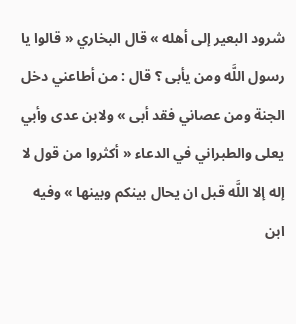شرود البعير إلى أهله » قال البخاري « قالوا يا رسول اللَّه ومن يأبى ؟ قال : من أطاعني دخل الجنة ومن عصاني فقد أبى » ولابن عدى وأبي يعلى والطبراني في الدعاء « أكثروا من قول لا إله إلا اللَّه قبل ان يحال بينكم وبينها » وفيه ابن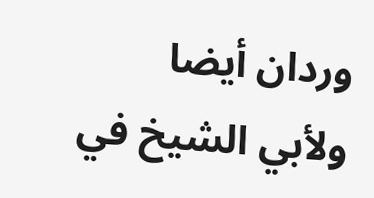وردان أيضا ولأبي الشيخ في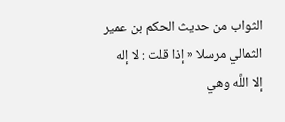الثواب من حديث الحكم بن عمير الثمالي مرسلا « إذا قلت : لا إله إلا اللَّه وهي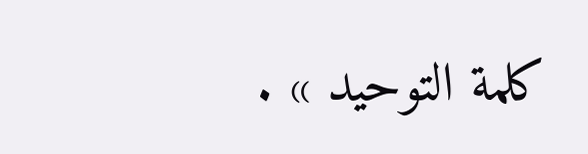كلمة التوحيد » .